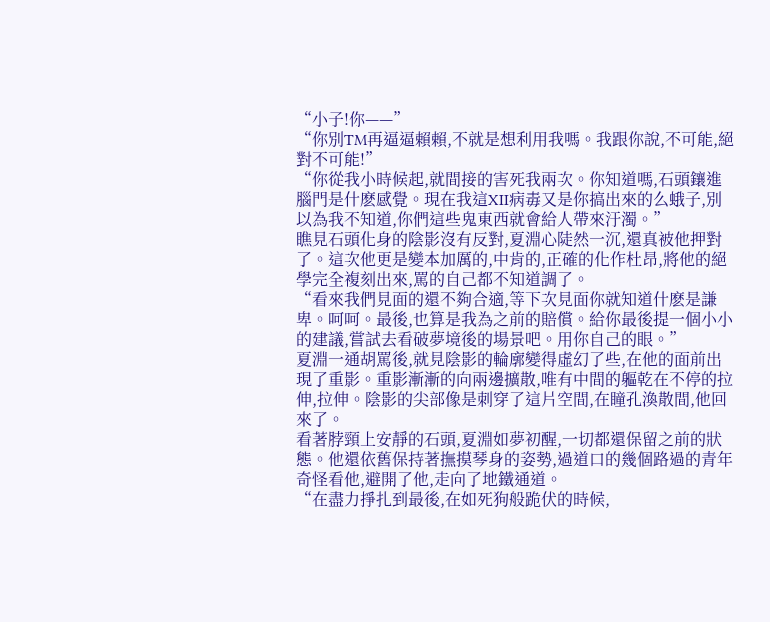“小子!你——”
“你別TM再逼逼賴賴,不就是想利用我嗎。我跟你說,不可能,絕對不可能!”
“你從我小時候起,就間接的害死我兩次。你知道嗎,石頭鑲進腦門是什麽感覺。現在我這XII病毒又是你搞出來的么蛾子,別以為我不知道,你們這些鬼東西就會給人帶來汙濁。”
瞧見石頭化身的陰影沒有反對,夏淵心陡然一沉,還真被他押對了。這次他更是變本加厲的,中肯的,正確的化作杜昂,將他的絕學完全複刻出來,罵的自己都不知道調了。
“看來我們見面的還不夠合適,等下次見面你就知道什麽是謙卑。呵呵。最後,也算是我為之前的賠償。給你最後提一個小小的建議,嘗試去看破夢境後的場景吧。用你自己的眼。”
夏淵一通胡罵後,就見陰影的輪廓變得虛幻了些,在他的面前出現了重影。重影漸漸的向兩邊擴散,唯有中間的軀乾在不停的拉伸,拉伸。陰影的尖部像是刺穿了這片空間,在瞳孔渙散間,他回來了。
看著脖頸上安靜的石頭,夏淵如夢初醒,一切都還保留之前的狀態。他還依舊保持著撫摸琴身的姿勢,過道口的幾個路過的青年奇怪看他,避開了他,走向了地鐵通道。
“在盡力掙扎到最後,在如死狗般跪伏的時候,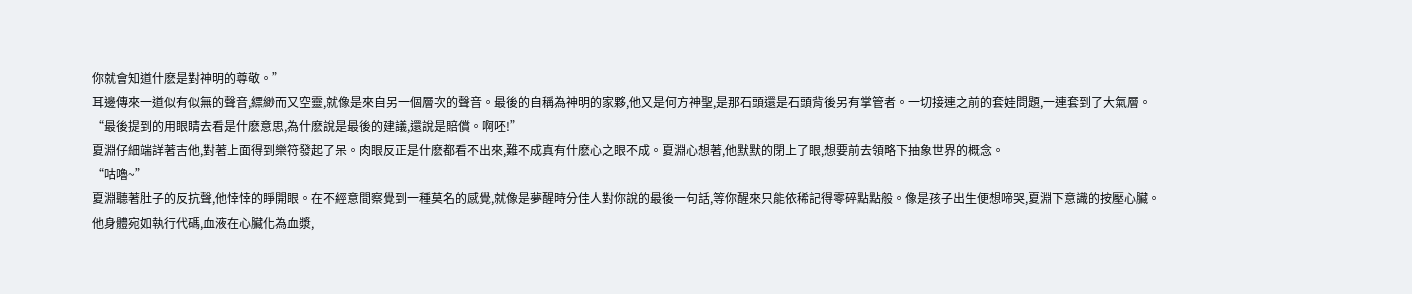你就會知道什麽是對神明的尊敬。”
耳邊傳來一道似有似無的聲音,縹緲而又空靈,就像是來自另一個層次的聲音。最後的自稱為神明的家夥,他又是何方神聖,是那石頭還是石頭背後另有掌管者。一切接連之前的套娃問題,一連套到了大氣層。
“最後提到的用眼睛去看是什麽意思,為什麽說是最後的建議,還說是賠償。啊呸!”
夏淵仔細端詳著吉他,對著上面得到樂符發起了呆。肉眼反正是什麽都看不出來,難不成真有什麽心之眼不成。夏淵心想著,他默默的閉上了眼,想要前去領略下抽象世界的概念。
“咕嚕~”
夏淵聽著肚子的反抗聲,他悻悻的睜開眼。在不經意間察覺到一種莫名的感覺,就像是夢醒時分佳人對你說的最後一句話,等你醒來只能依稀記得零碎點點般。像是孩子出生便想啼哭,夏淵下意識的按壓心臟。
他身體宛如執行代碼,血液在心臟化為血漿,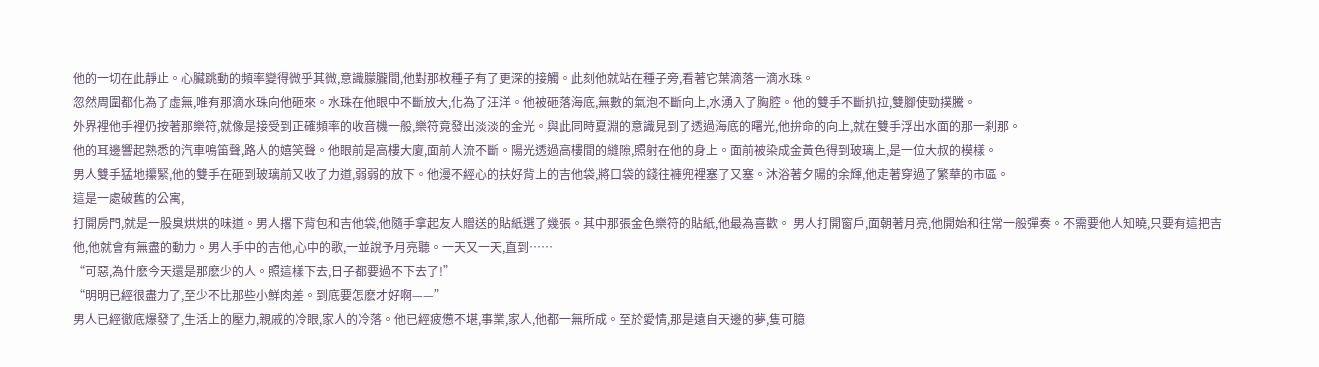他的一切在此靜止。心臟跳動的頻率變得微乎其微,意識朦朧間,他對那枚種子有了更深的接觸。此刻他就站在種子旁,看著它葉滴落一滴水珠。
忽然周圍都化為了虛無,唯有那滴水珠向他砸來。水珠在他眼中不斷放大,化為了汪洋。他被砸落海底,無數的氣泡不斷向上,水湧入了胸腔。他的雙手不斷扒拉,雙腳使勁撲騰。
外界裡他手裡仍按著那樂符,就像是接受到正確頻率的收音機一般,樂符竟發出淡淡的金光。與此同時夏淵的意識見到了透過海底的曙光,他拚命的向上,就在雙手浮出水面的那一刹那。
他的耳邊響起熟悉的汽車鳴笛聲,路人的嬉笑聲。他眼前是高樓大廈,面前人流不斷。陽光透過高樓間的縫隙,照射在他的身上。面前被染成金黃色得到玻璃上,是一位大叔的模樣。
男人雙手猛地攥緊,他的雙手在砸到玻璃前又收了力道,弱弱的放下。他漫不經心的扶好背上的吉他袋,將口袋的錢往褲兜裡塞了又塞。沐浴著夕陽的余輝,他走著穿過了繁華的市區。
這是一處破舊的公寓,
打開房門,就是一股臭烘烘的味道。男人撂下背包和吉他袋,他隨手拿起友人贈送的貼紙選了幾張。其中那張金色樂符的貼紙,他最為喜歡。 男人打開窗戶,面朝著月亮,他開始和往常一般彈奏。不需要他人知曉,只要有這把吉他,他就會有無盡的動力。男人手中的吉他,心中的歌,一並說予月亮聽。一天又一天,直到……
“可惡,為什麽今天還是那麽少的人。照這樣下去,日子都要過不下去了!”
“明明已經很盡力了,至少不比那些小鮮肉差。到底要怎麽才好啊——”
男人已經徹底爆發了,生活上的壓力,親戚的冷眼,家人的冷落。他已經疲憊不堪,事業,家人,他都一無所成。至於愛情,那是遠自天邊的夢,隻可臆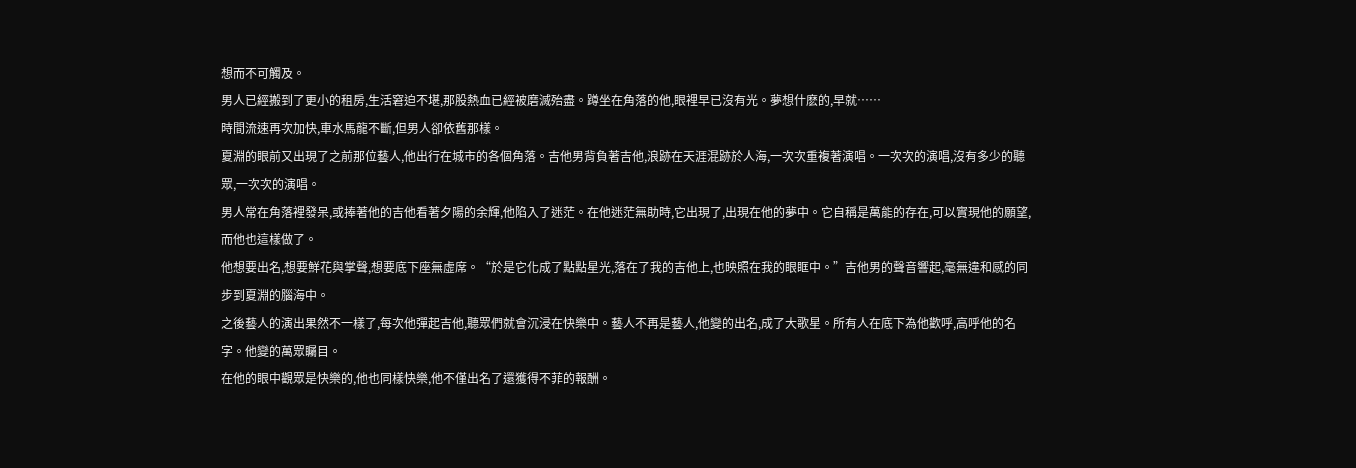想而不可觸及。
男人已經搬到了更小的租房,生活窘迫不堪,那股熱血已經被磨滅殆盡。蹲坐在角落的他,眼裡早已沒有光。夢想什麽的,早就……
時間流速再次加快,車水馬龍不斷,但男人卻依舊那樣。
夏淵的眼前又出現了之前那位藝人,他出行在城市的各個角落。吉他男背負著吉他,浪跡在天涯混跡於人海,一次次重複著演唱。一次次的演唱,沒有多少的聽眾,一次次的演唱。
男人常在角落裡發呆,或捧著他的吉他看著夕陽的余輝,他陷入了迷茫。在他迷茫無助時,它出現了,出現在他的夢中。它自稱是萬能的存在,可以實現他的願望,而他也這樣做了。
他想要出名,想要鮮花與掌聲,想要底下座無虛席。“於是它化成了點點星光,落在了我的吉他上,也映照在我的眼眶中。”吉他男的聲音響起,毫無違和感的同步到夏淵的腦海中。
之後藝人的演出果然不一樣了,每次他彈起吉他,聽眾們就會沉浸在快樂中。藝人不再是藝人,他變的出名,成了大歌星。所有人在底下為他歡呼,高呼他的名字。他變的萬眾矚目。
在他的眼中觀眾是快樂的,他也同樣快樂,他不僅出名了還獲得不菲的報酬。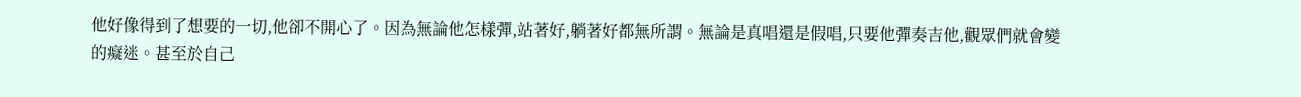他好像得到了想要的一切,他卻不開心了。因為無論他怎樣彈,站著好,躺著好都無所謂。無論是真唱還是假唱,只要他彈奏吉他,觀眾們就會變的癡迷。甚至於自己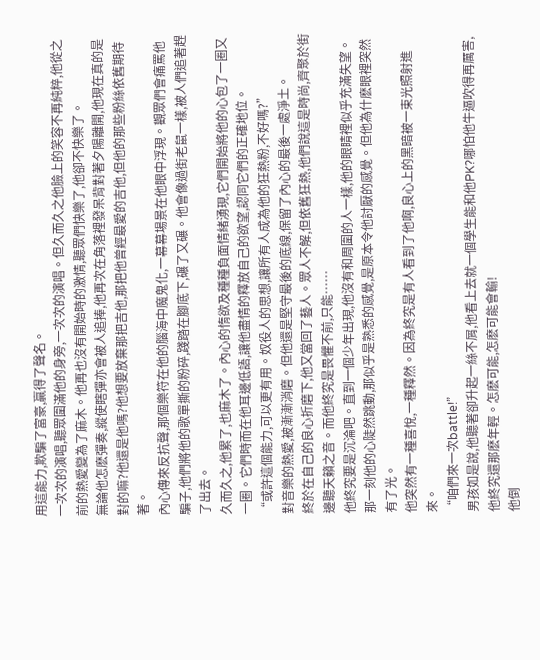用這能力,欺騙了富豪,贏得了聲名。
一次次的演唱,聽眾圍滿他的身旁,一次次的演唱。但久而久之他臉上的笑容不再純粹,他從之前的熱愛變為了麻木。他再也沒有開始時的激情,聽眾們快樂了,他卻不快樂了。
無論他怎麽彈奏,縱使瞎彈亦會被人追捧,他再次在角落裡發呆背對著夕陽離開,他現在真的是對的嘛?他還是他嗎?他想要放棄那把吉他,那把他曾經最愛的吉他,但他的那些粉絲依舊期待著。
內心傳來反抗聲,那個樂符在他的腦海中魔鬼化,一幕幕場景在他眼中浮現。觀眾們會痛罵他騙子,他們將他的歌單撕的粉碎,踐踏在腳底下,碾了又碾。他會像過街老鼠一樣,被人們追著趕了出去。
久而久之,他累了,也麻木了。內心的惰欲及種種負面情緒湧現,它們開始將他的心包了一圈又一圈。它們時而在他耳邊低語,讓他盡情的釋放自己的欲望,認同它們的正確地位。
“或許這個能力,可以更有用。奴役人的思想,讓所有人成為他的狂熱粉,不好嗎?”
對音樂的熱愛,被漸漸消磨。但他還是堅守最後的底線,保留了內心的最後一處淨土。
終於在自己的良心折磨下,他又當回了藝人。眾人不解,但依舊狂熱,他們說這是時尚,齊聚於街邊聽天籟之音。而他終究是畏懼不前,只能……
他終究要是沉淪吧。直到一個少年出現,他沒有和周圍的人一樣,他的眼睛裡似乎充滿失望。那一刻他的心陡然跳動,那似乎是熟悉的感覺,是原本令他討厭的感覺。但他為什麽眼裡突然有了光。
他突然有一種喜悅,一種釋然。因為終究是有人看到了他啊,良心上的黑暗被一束光照射進來。
“咱們來一次battle!”
男孩如是說,他聽著卻升起一絲不屑,他看上去就一個學生能和他PK?哪怕他牛逼吹得再厲害,他終究還那麽年輕。怎麽可能,怎麽可能會輸!
他倒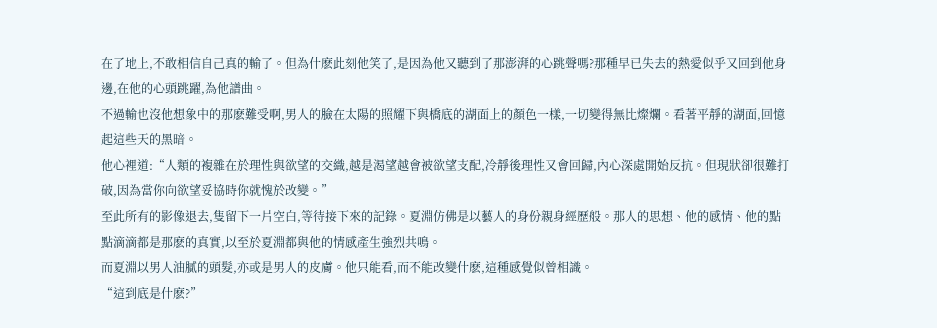在了地上,不敢相信自己真的輸了。但為什麽此刻他笑了,是因為他又聽到了那澎湃的心跳聲嗎?那種早已失去的熱愛似乎又回到他身邊,在他的心頭跳躍,為他譜曲。
不過輸也沒他想象中的那麽難受啊,男人的臉在太陽的照耀下與橋底的湖面上的顏色一樣,一切變得無比燦爛。看著平靜的湖面,回憶起這些天的黑暗。
他心裡道:“人類的複雜在於理性與欲望的交織,越是渴望越會被欲望支配,冷靜後理性又會回歸,內心深處開始反抗。但現狀卻很難打破,因為當你向欲望妥協時你就愧於改變。”
至此所有的影像退去,隻留下一片空白,等待接下來的記錄。夏淵仿佛是以藝人的身份親身經歷般。那人的思想、他的感情、他的點點滴滴都是那麽的真實,以至於夏淵都與他的情感產生強烈共鳴。
而夏淵以男人油膩的頭髮,亦或是男人的皮膚。他只能看,而不能改變什麽,這種感覺似曾相識。
“這到底是什麽?”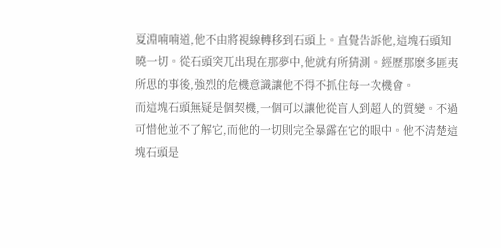夏淵喃喃道,他不由將視線轉移到石頭上。直覺告訴他,這塊石頭知曉一切。從石頭突兀出現在那夢中,他就有所猜測。經歷那麽多匪夷所思的事後,強烈的危機意識讓他不得不抓住每一次機會。
而這塊石頭無疑是個契機,一個可以讓他從盲人到超人的質變。不過可惜他並不了解它,而他的一切則完全暴露在它的眼中。他不清楚這塊石頭是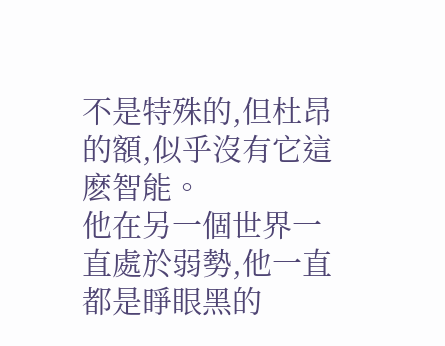不是特殊的,但杜昂的額,似乎沒有它這麽智能。
他在另一個世界一直處於弱勢,他一直都是睜眼黑的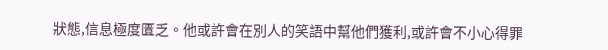狀態,信息極度匱乏。他或許會在別人的笑語中幫他們獲利,或許會不小心得罪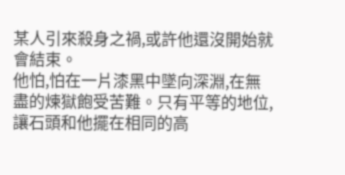某人引來殺身之禍,或許他還沒開始就會結束。
他怕,怕在一片漆黑中墜向深淵,在無盡的煉獄飽受苦難。只有平等的地位,讓石頭和他擺在相同的高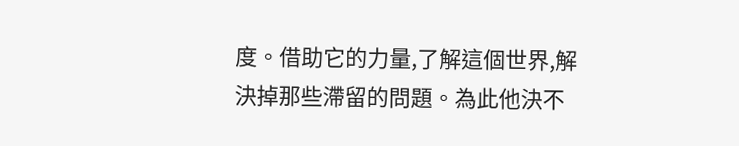度。借助它的力量,了解這個世界,解決掉那些滯留的問題。為此他決不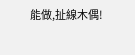能做,扯線木偶!